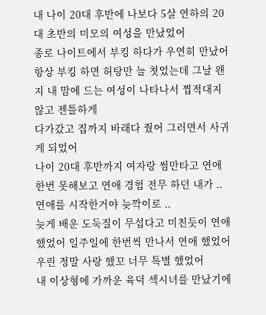내 나이 20대 후반에 나보다 5살 연하의 20대 초반의 미모의 여성을 만났었어
종로 나이트에서 부킹 하다가 우연히 만났어 항상 부킹 하면 허탕만 늘 쳣었는데 그날 왠지 내 맘에 드는 여성이 나타나서 찝적대지 않고 젠틀하게
다가갔고 집까지 바래다 줬어 그러면서 사귀게 되었어
나이 20대 후반까지 여자랑 썸만타고 연애 한번 못해보고 연애 경험 전무 하던 내가 .. 연애를 시작한거야 늦깍이로 ..
늦게 배운 도둑질이 무섭다고 미친듯이 연애 했었어 일주일에 한번씩 만나서 연애 했었어 우린 정말 사랑 했꼬 너무 특별 했었어
내 이상형에 가까운 육덕 섹시녀를 만났기에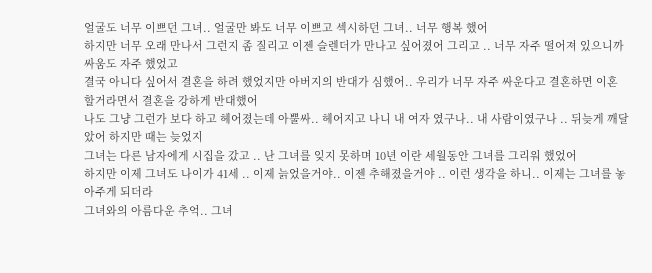얼굴도 너무 이쁘던 그녀.. 얼굴만 봐도 너무 이쁘고 섹시하던 그녀.. 너무 행복 했어
하지만 너무 오래 만나서 그런지 좀 질리고 이젠 슬렌더가 만나고 싶어졌어 그리고 .. 너무 자주 떨어져 있으니까 싸움도 자주 했었고
결국 아니다 싶어서 결혼을 하려 했었지만 아버지의 반대가 심했어.. 우리가 너무 자주 싸운다고 결혼하면 이혼 할거라면서 결혼을 강하게 반대했어
나도 그냥 그런가 보다 하고 헤어졌는데 아뿔싸.. 헤어지고 나니 내 여자 였구나.. 내 사람이였구나 .. 뒤늦게 깨달았어 하지만 때는 늦었지
그녀는 다른 남자에게 시집을 갔고 .. 난 그녀를 잊지 못하며 10년 이란 세월동안 그녀를 그리워 했었어
하지만 이제 그녀도 나이가 41세 .. 이제 늙었을거야.. 이젠 추해졌을거야 .. 이런 생각을 하니.. 이제는 그녀를 놓아주게 되더라
그녀와의 아름다운 추억.. 그녀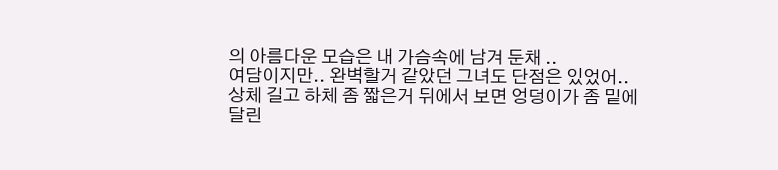의 아름다운 모습은 내 가슴속에 남겨 둔채 ..
여담이지만.. 완벽할거 같았던 그녀도 단점은 있었어.. 상체 길고 하체 좀 짧은거 뒤에서 보면 엉덩이가 좀 밑에 달린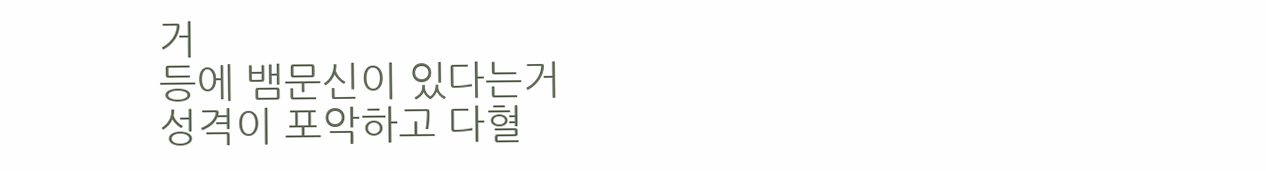거
등에 뱀문신이 있다는거
성격이 포악하고 다혈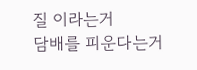질 이라는거
담배를 피운다는거